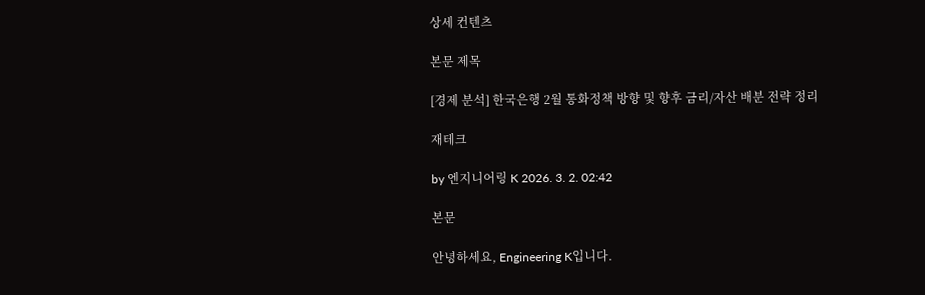상세 컨텐츠

본문 제목

[경제 분석] 한국은행 2월 통화정책 방향 및 향후 금리/자산 배분 전략 정리

재테크

by 엔지니어링 K 2026. 3. 2. 02:42

본문

안녕하세요, Engineering K입니다.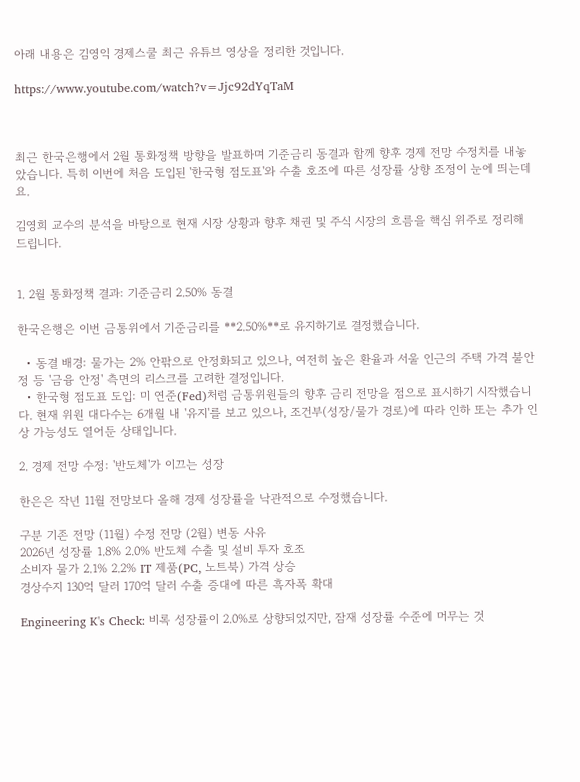아래 내용은 김영익 경제스쿨 최근 유튜브 영상을 정리한 것입니다.

https://www.youtube.com/watch?v=Jjc92dYqTaM



최근 한국은행에서 2월 통화정책 방향을 발표하며 기준금리 동결과 함께 향후 경제 전망 수정치를 내놓았습니다. 특히 이번에 처음 도입된 '한국형 점도표'와 수출 호조에 따른 성장률 상향 조정이 눈에 띄는데요.

김영희 교수의 분석을 바탕으로 현재 시장 상황과 향후 채권 및 주식 시장의 흐름을 핵심 위주로 정리해 드립니다.


1. 2월 통화정책 결과: 기준금리 2.50% 동결

한국은행은 이번 금통위에서 기준금리를 **2.50%**로 유지하기로 결정했습니다.

  • 동결 배경: 물가는 2% 안팎으로 안정화되고 있으나, 여전히 높은 환율과 서울 인근의 주택 가격 불안정 등 '금융 안정' 측면의 리스크를 고려한 결정입니다.
  • 한국형 점도표 도입: 미 연준(Fed)처럼 금통위원들의 향후 금리 전망을 점으로 표시하기 시작했습니다. 현재 위원 대다수는 6개월 내 '유지'를 보고 있으나, 조건부(성장/물가 경로)에 따라 인하 또는 추가 인상 가능성도 열어둔 상태입니다.

2. 경제 전망 수정: '반도체'가 이끄는 성장

한은은 작년 11월 전망보다 올해 경제 성장률을 낙관적으로 수정했습니다.

구분 기존 전망 (11월) 수정 전망 (2월) 변동 사유
2026년 성장률 1.8% 2.0% 반도체 수출 및 설비 투자 호조
소비자 물가 2.1% 2.2% IT 제품(PC, 노트북) 가격 상승
경상수지 130억 달러 170억 달러 수출 증대에 따른 흑자폭 확대

Engineering K's Check: 비록 성장률이 2.0%로 상향되었지만, 잠재 성장률 수준에 머무는 것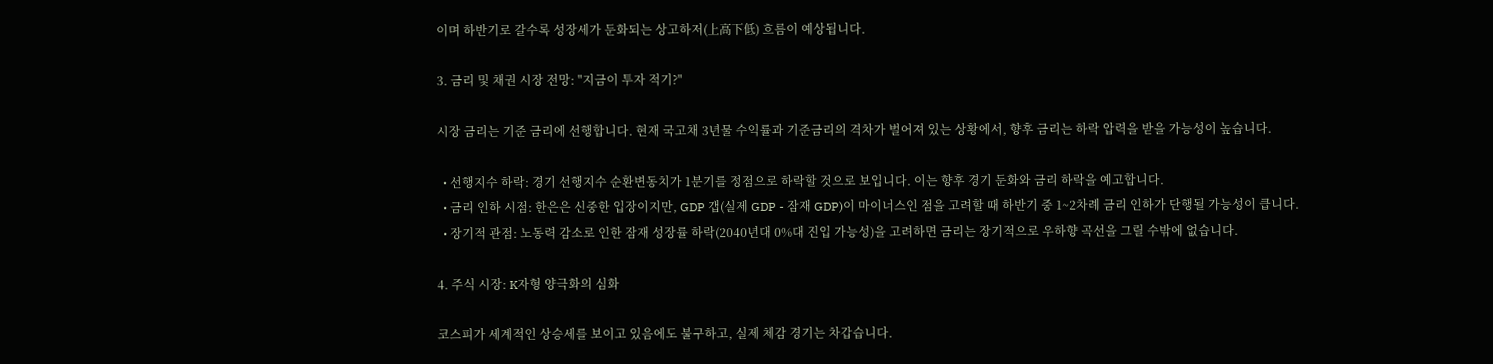이며 하반기로 갈수록 성장세가 둔화되는 상고하저(上高下低) 흐름이 예상됩니다.

3. 금리 및 채권 시장 전망: "지금이 투자 적기?"

시장 금리는 기준 금리에 선행합니다. 현재 국고채 3년물 수익률과 기준금리의 격차가 벌어져 있는 상황에서, 향후 금리는 하락 압력을 받을 가능성이 높습니다.

  • 선행지수 하락: 경기 선행지수 순환변동치가 1분기를 정점으로 하락할 것으로 보입니다. 이는 향후 경기 둔화와 금리 하락을 예고합니다.
  • 금리 인하 시점: 한은은 신중한 입장이지만, GDP 갭(실제 GDP - 잠재 GDP)이 마이너스인 점을 고려할 때 하반기 중 1~2차례 금리 인하가 단행될 가능성이 큽니다.
  • 장기적 관점: 노동력 감소로 인한 잠재 성장률 하락(2040년대 0%대 진입 가능성)을 고려하면 금리는 장기적으로 우하향 곡선을 그릴 수밖에 없습니다.

4. 주식 시장: K자형 양극화의 심화

코스피가 세계적인 상승세를 보이고 있음에도 불구하고, 실제 체감 경기는 차갑습니다.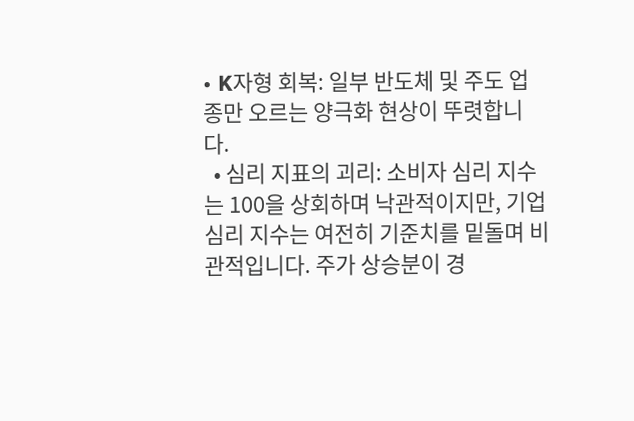• K자형 회복: 일부 반도체 및 주도 업종만 오르는 양극화 현상이 뚜렷합니다.
  • 심리 지표의 괴리: 소비자 심리 지수는 100을 상회하며 낙관적이지만, 기업 심리 지수는 여전히 기준치를 밑돌며 비관적입니다. 주가 상승분이 경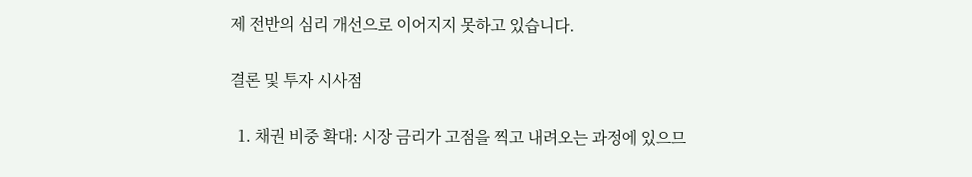제 전반의 심리 개선으로 이어지지 못하고 있습니다.

결론 및 투자 시사점

  1. 채권 비중 확대: 시장 금리가 고점을 찍고 내려오는 과정에 있으므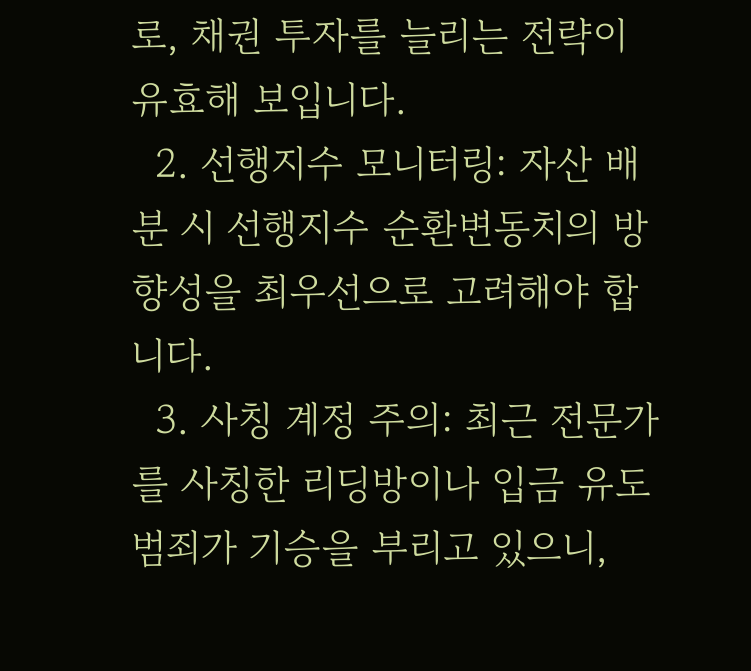로, 채권 투자를 늘리는 전략이 유효해 보입니다.
  2. 선행지수 모니터링: 자산 배분 시 선행지수 순환변동치의 방향성을 최우선으로 고려해야 합니다.
  3. 사칭 계정 주의: 최근 전문가를 사칭한 리딩방이나 입금 유도 범죄가 기승을 부리고 있으니,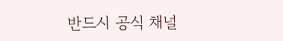반드시 공식 채널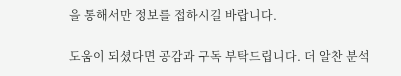을 통해서만 정보를 접하시길 바랍니다.

도움이 되셨다면 공감과 구독 부탁드립니다. 더 알찬 분석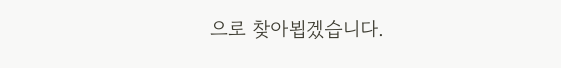으로 찾아뵙겠습니다.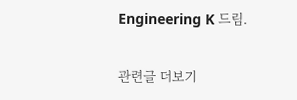Engineering K 드림.

관련글 더보기